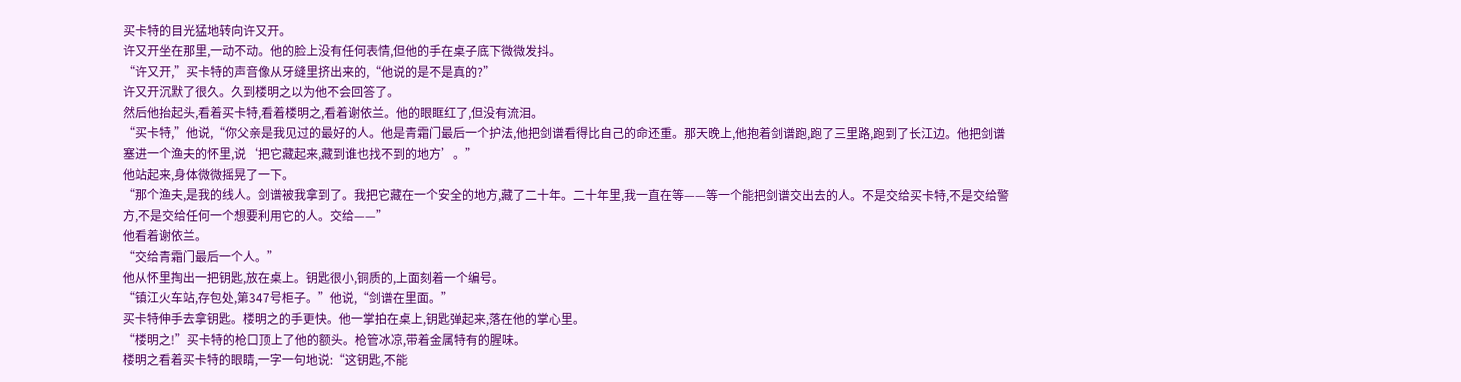买卡特的目光猛地转向许又开。
许又开坐在那里,一动不动。他的脸上没有任何表情,但他的手在桌子底下微微发抖。
“许又开,”买卡特的声音像从牙缝里挤出来的,“他说的是不是真的?”
许又开沉默了很久。久到楼明之以为他不会回答了。
然后他抬起头,看着买卡特,看着楼明之,看着谢依兰。他的眼眶红了,但没有流泪。
“买卡特,”他说,“你父亲是我见过的最好的人。他是青霜门最后一个护法,他把剑谱看得比自己的命还重。那天晚上,他抱着剑谱跑,跑了三里路,跑到了长江边。他把剑谱塞进一个渔夫的怀里,说‘把它藏起来,藏到谁也找不到的地方’。”
他站起来,身体微微摇晃了一下。
“那个渔夫,是我的线人。剑谱被我拿到了。我把它藏在一个安全的地方,藏了二十年。二十年里,我一直在等——等一个能把剑谱交出去的人。不是交给买卡特,不是交给警方,不是交给任何一个想要利用它的人。交给——”
他看着谢依兰。
“交给青霜门最后一个人。”
他从怀里掏出一把钥匙,放在桌上。钥匙很小,铜质的,上面刻着一个编号。
“镇江火车站,存包处,第347号柜子。”他说,“剑谱在里面。”
买卡特伸手去拿钥匙。楼明之的手更快。他一掌拍在桌上,钥匙弹起来,落在他的掌心里。
“楼明之!”买卡特的枪口顶上了他的额头。枪管冰凉,带着金属特有的腥味。
楼明之看着买卡特的眼睛,一字一句地说:“这钥匙,不能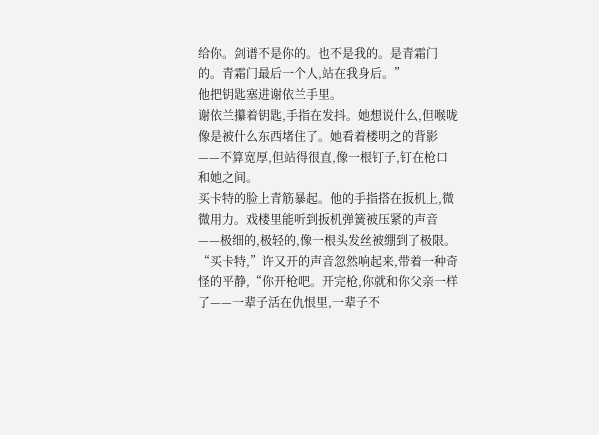给你。剑谱不是你的。也不是我的。是青霜门的。青霜门最后一个人,站在我身后。”
他把钥匙塞进谢依兰手里。
谢依兰攥着钥匙,手指在发抖。她想说什么,但喉咙像是被什么东西堵住了。她看着楼明之的背影——不算宽厚,但站得很直,像一根钉子,钉在枪口和她之间。
买卡特的脸上青筋暴起。他的手指搭在扳机上,微微用力。戏楼里能听到扳机弹簧被压紧的声音——极细的,极轻的,像一根头发丝被绷到了极限。
“买卡特,”许又开的声音忽然响起来,带着一种奇怪的平静,“你开枪吧。开完枪,你就和你父亲一样了——一辈子活在仇恨里,一辈子不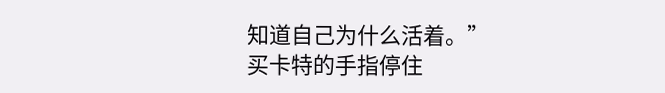知道自己为什么活着。”
买卡特的手指停住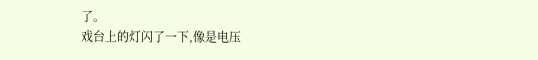了。
戏台上的灯闪了一下,像是电压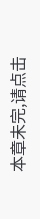本章未完,请点击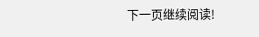下一页继续阅读!